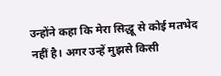उन्होंने कहा कि मेरा सिद्धू से कोई मतभेद नहीं है। अगर उन्हें मुझसे किसी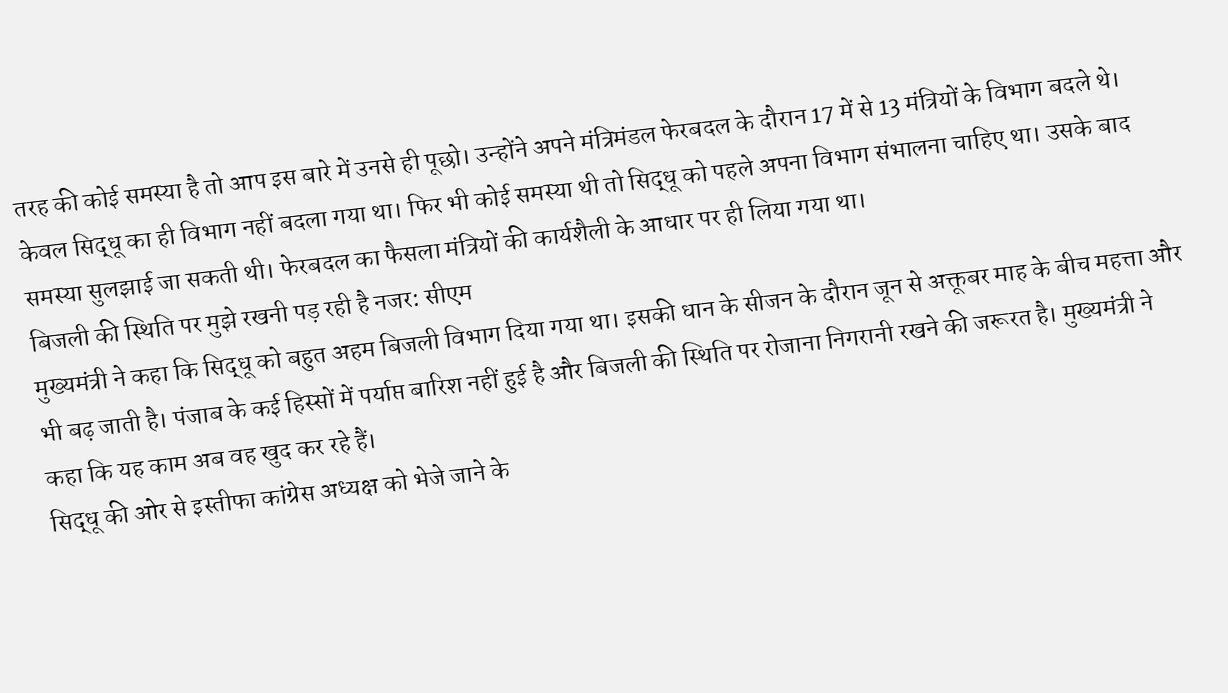तरह की कोई समस्या है तो आप इस बारे में उनसे ही पूछो। उन्होंने अपने मंत्रिमंडल फेरबदल के दौरान 17 में से 13 मंत्रियों के विभाग बदले थे।
केवल सिद्धू का ही विभाग नहीं बदला गया था। फिर भी कोई समस्या थी तो सिद्धू को पहले अपना विभाग संभालना चाहिए था। उसके बाद समस्या सुलझाई जा सकती थी। फेरबदल का फैसला मंत्रियों की कार्यशैली के आधार पर ही लिया गया था।
बिजली की स्थिति पर मुझे रखनी पड़ रही है नजर: सीएम
मुख्यमंत्री ने कहा कि सिद्धू को बहुत अहम बिजली विभाग दिया गया था। इसकी धान के सीजन के दौरान जून से अक्तूबर माह के बीच महत्ता और भी बढ़ जाती है। पंजाब के कई हिस्सों में पर्याप्त बारिश नहीं हुई है और बिजली की स्थिति पर रोजाना निगरानी रखने की जरूरत है। मुख्यमंत्री ने कहा कि यह काम अब वह खुद कर रहे हैं।
सिद्धू की ओर से इस्तीफा कांग्रेस अध्यक्ष को भेजे जाने के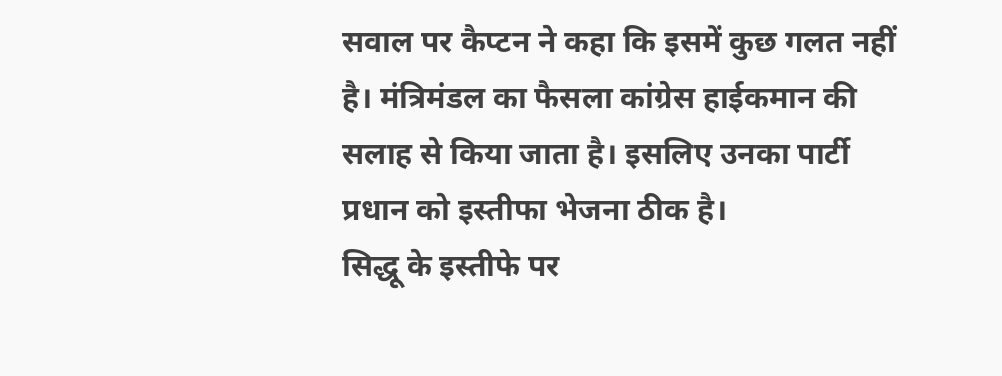सवाल पर कैप्टन ने कहा कि इसमें कुछ गलत नहीं है। मंत्रिमंडल का फैसला कांग्रेस हाईकमान की सलाह से किया जाता है। इसलिए उनका पार्टी प्रधान को इस्तीफा भेजना ठीक है।
सिद्धू के इस्तीफे पर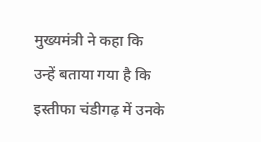मुख्यमंत्री ने कहा कि उन्हें बताया गया है कि इस्तीफा चंडीगढ़ में उनके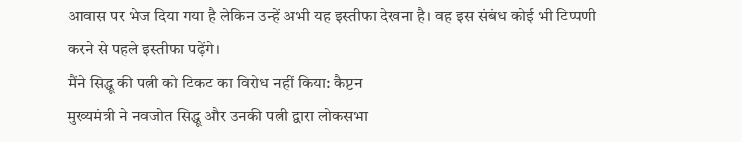आवास पर भेज दिया गया है लेकिन उन्हें अभी यह इस्तीफा देखना है। वह इस संबंध कोई भी टिप्पणी करने से पहले इस्तीफा पढ़ेंगे।
मैंने सिद्धू की पत्नी को टिकट का विरोध नहीं किया: कैप्टन
मुख्यमंत्री ने नवजोत सिद्धू और उनकी पत्नी द्वारा लोकसभा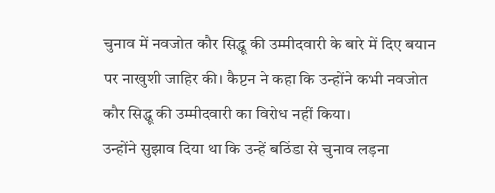चुनाव में नवजोत कौर सिद्धू की उम्मीदवारी के बारे में दिए बयान पर नाखुशी जाहिर की। कैप्टन ने कहा कि उन्होंने कभी नवजोत कौर सिद्धू की उम्मीदवारी का विरोध नहीं किया।
उन्होंने सुझाव दिया था कि उन्हें बठिंडा से चुनाव लड़ना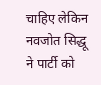चाहिए लेकिन नवजोत सिद्धू ने पार्टी को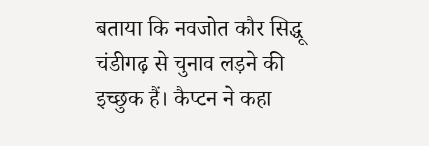बताया कि नवजोत कौर सिद्धू चंडीगढ़ से चुनाव लड़ने की इच्छुक हैं। कैप्टन ने कहा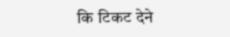कि टिकट देने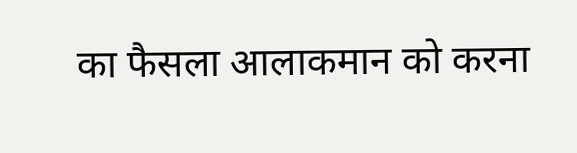का फैसला आलाकमान को करना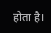होता है।